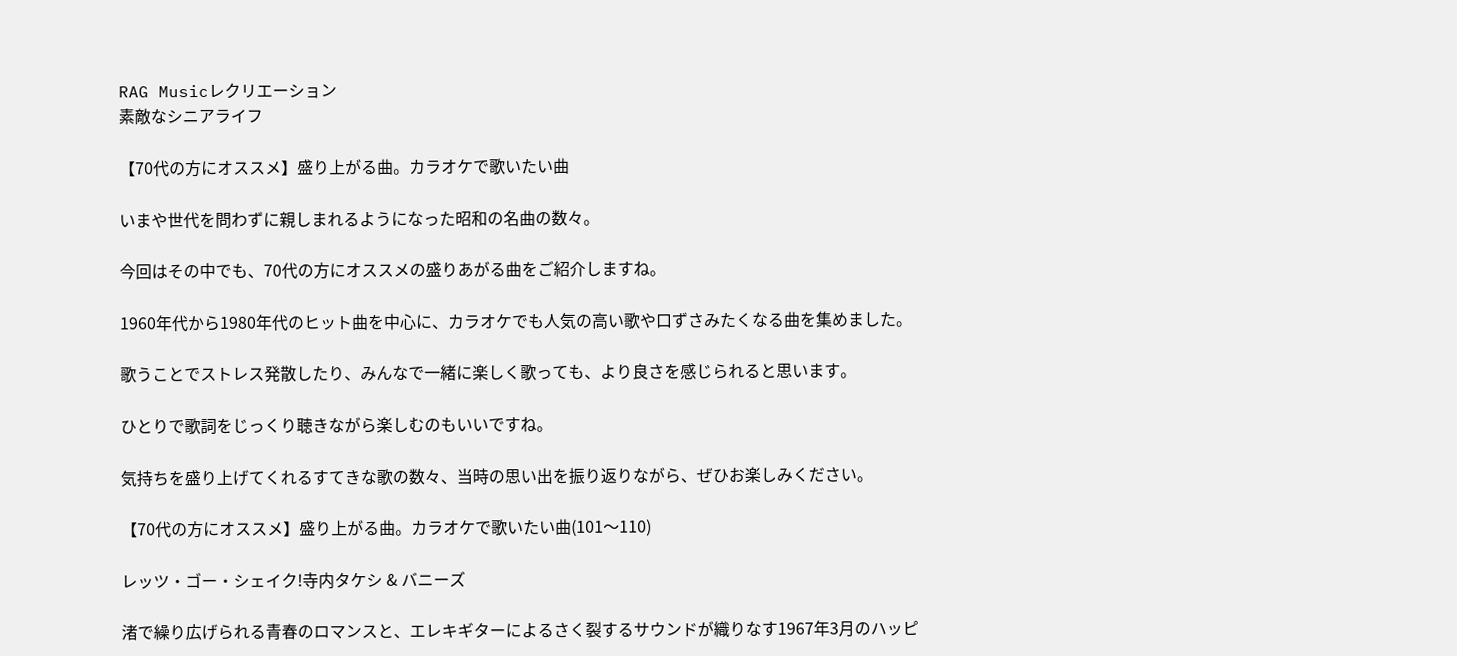RAG Musicレクリエーション
素敵なシニアライフ

【70代の方にオススメ】盛り上がる曲。カラオケで歌いたい曲

いまや世代を問わずに親しまれるようになった昭和の名曲の数々。

今回はその中でも、70代の方にオススメの盛りあがる曲をご紹介しますね。

1960年代から1980年代のヒット曲を中心に、カラオケでも人気の高い歌や口ずさみたくなる曲を集めました。

歌うことでストレス発散したり、みんなで一緒に楽しく歌っても、より良さを感じられると思います。

ひとりで歌詞をじっくり聴きながら楽しむのもいいですね。

気持ちを盛り上げてくれるすてきな歌の数々、当時の思い出を振り返りながら、ぜひお楽しみください。

【70代の方にオススメ】盛り上がる曲。カラオケで歌いたい曲(101〜110)

レッツ・ゴー・シェイク!寺内タケシ & バニーズ

渚で繰り広げられる青春のロマンスと、エレキギターによるさく裂するサウンドが織りなす1967年3月のハッピ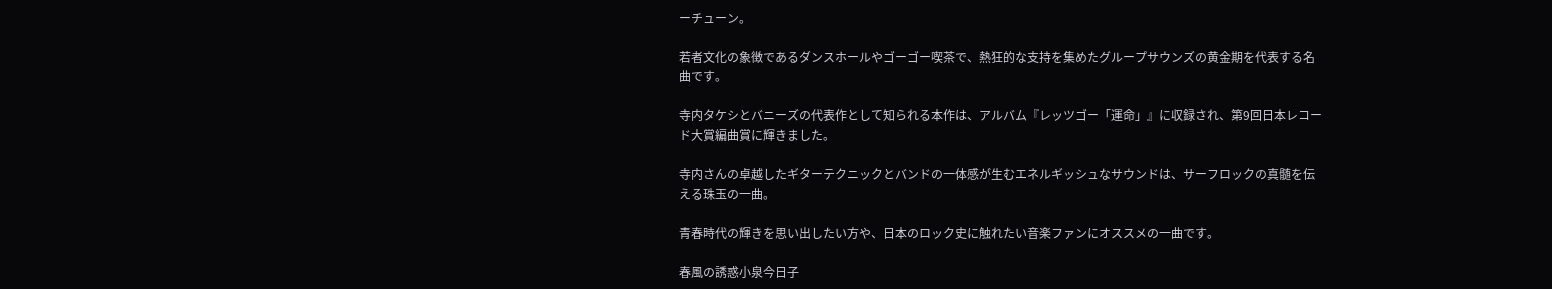ーチューン。

若者文化の象徴であるダンスホールやゴーゴー喫茶で、熱狂的な支持を集めたグループサウンズの黄金期を代表する名曲です。

寺内タケシとバニーズの代表作として知られる本作は、アルバム『レッツゴー「運命」』に収録され、第9回日本レコード大賞編曲賞に輝きました。

寺内さんの卓越したギターテクニックとバンドの一体感が生むエネルギッシュなサウンドは、サーフロックの真髄を伝える珠玉の一曲。

青春時代の輝きを思い出したい方や、日本のロック史に触れたい音楽ファンにオススメの一曲です。

春風の誘惑小泉今日子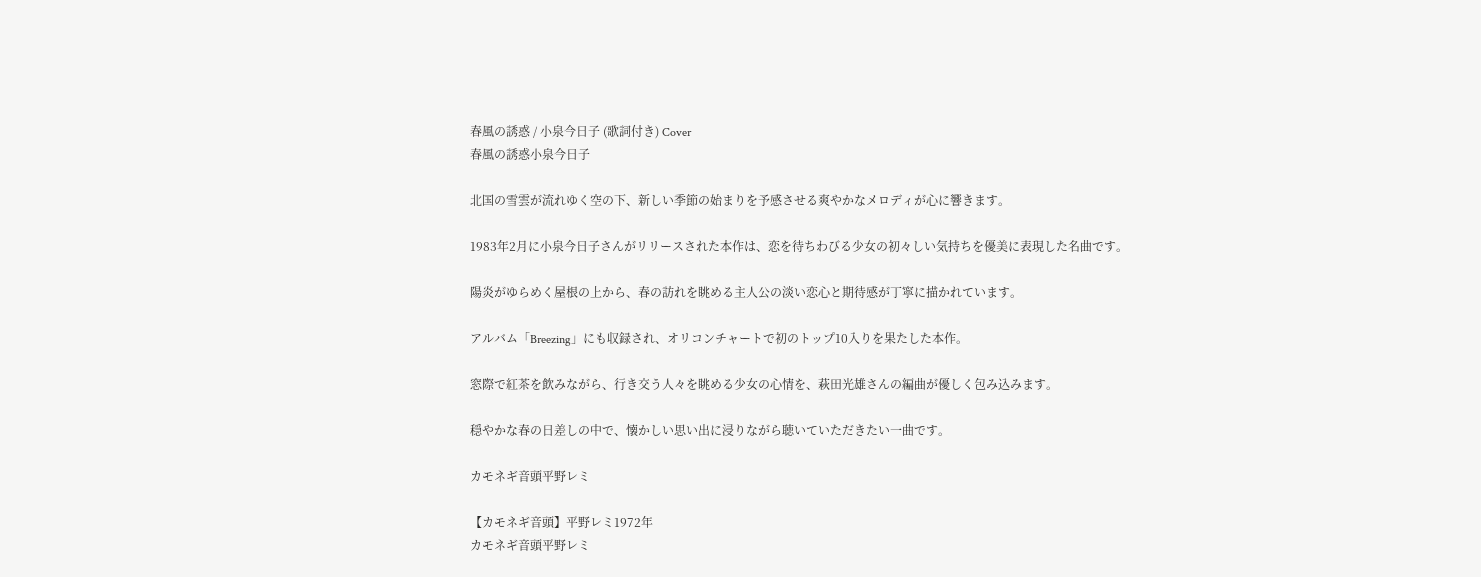春風の誘惑 / 小泉今日子 (歌詞付き) Cover
春風の誘惑小泉今日子

北国の雪雲が流れゆく空の下、新しい季節の始まりを予感させる爽やかなメロディが心に響きます。

1983年2月に小泉今日子さんがリリースされた本作は、恋を待ちわびる少女の初々しい気持ちを優美に表現した名曲です。

陽炎がゆらめく屋根の上から、春の訪れを眺める主人公の淡い恋心と期待感が丁寧に描かれています。

アルバム「Breezing」にも収録され、オリコンチャートで初のトップ10入りを果たした本作。

窓際で紅茶を飲みながら、行き交う人々を眺める少女の心情を、萩田光雄さんの編曲が優しく包み込みます。

穏やかな春の日差しの中で、懐かしい思い出に浸りながら聴いていただきたい一曲です。

カモネギ音頭平野レミ

【カモネギ音頭】平野レミ1972年
カモネギ音頭平野レミ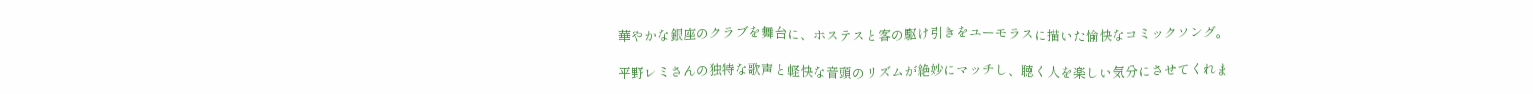華やかな銀座のクラブを舞台に、ホステスと客の駆け引きをユーモラスに描いた愉快なコミックソング。

平野レミさんの独特な歌声と軽快な音頭のリズムが絶妙にマッチし、聴く人を楽しい気分にさせてくれま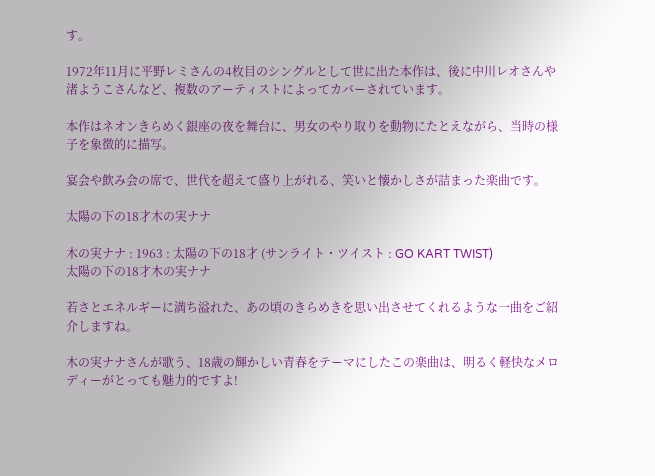す。

1972年11月に平野レミさんの4枚目のシングルとして世に出た本作は、後に中川レオさんや渚ようこさんなど、複数のアーティストによってカバーされています。

本作はネオンきらめく銀座の夜を舞台に、男女のやり取りを動物にたとえながら、当時の様子を象徴的に描写。

宴会や飲み会の席で、世代を超えて盛り上がれる、笑いと懐かしさが詰まった楽曲です。

太陽の下の18才木の実ナナ

木の実ナナ : 1963 : 太陽の下の18才 (サンライト・ツイスト : GO KART TWIST)
太陽の下の18才木の実ナナ

若さとエネルギーに満ち溢れた、あの頃のきらめきを思い出させてくれるような一曲をご紹介しますね。

木の実ナナさんが歌う、18歳の輝かしい青春をテーマにしたこの楽曲は、明るく軽快なメロディーがとっても魅力的ですよ!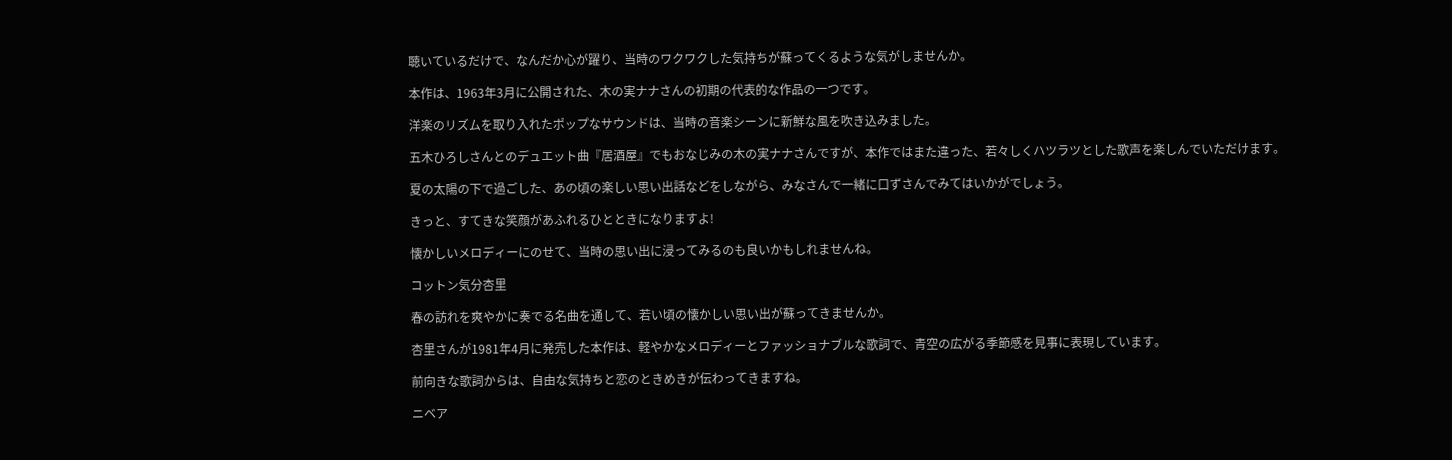聴いているだけで、なんだか心が躍り、当時のワクワクした気持ちが蘇ってくるような気がしませんか。

本作は、1963年3月に公開された、木の実ナナさんの初期の代表的な作品の一つです。

洋楽のリズムを取り入れたポップなサウンドは、当時の音楽シーンに新鮮な風を吹き込みました。

五木ひろしさんとのデュエット曲『居酒屋』でもおなじみの木の実ナナさんですが、本作ではまた違った、若々しくハツラツとした歌声を楽しんでいただけます。

夏の太陽の下で過ごした、あの頃の楽しい思い出話などをしながら、みなさんで一緒に口ずさんでみてはいかがでしょう。

きっと、すてきな笑顔があふれるひとときになりますよ!

懐かしいメロディーにのせて、当時の思い出に浸ってみるのも良いかもしれませんね。

コットン気分杏里

春の訪れを爽やかに奏でる名曲を通して、若い頃の懐かしい思い出が蘇ってきませんか。

杏里さんが1981年4月に発売した本作は、軽やかなメロディーとファッショナブルな歌詞で、青空の広がる季節感を見事に表現しています。

前向きな歌詞からは、自由な気持ちと恋のときめきが伝わってきますね。

ニベア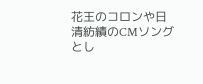花王のコロンや日清紡績のCMソングとし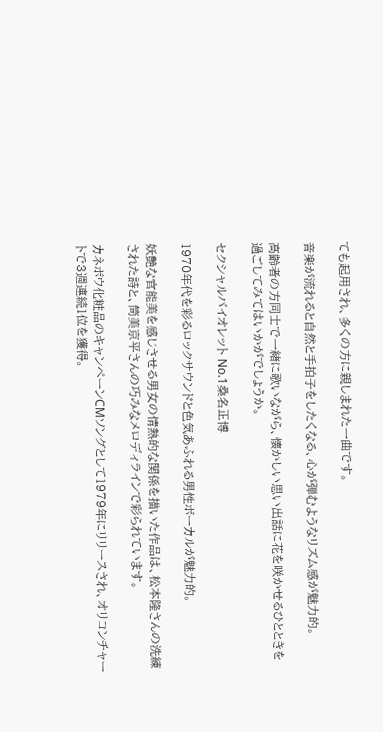ても起用され、多くの方に親しまれた一曲です。

音楽が流れると自然と手拍子をしたくなる、心が弾むようなリズム感が魅力的。

高齢者の方同士で一緒に歌いながら、懐かしい思い出話に花を咲かせるひとときを過ごしてみてはいかがでしょうか。

セクシャルバイオレット No.1桑名正博

1970年代を彩るロックサウンドと色気あふれる男性ボーカルが魅力的。

妖艶な官能美を感じさせる男女の情熱的な関係を描いた作品は、松本隆さんの洗練された詩と、筒美京平さんの巧みなメロディラインで彩られています。

カネボウ化粧品のキャンペーンCMソングとして1979年にリリースされ、オリコンチャートで3週連続1位を獲得。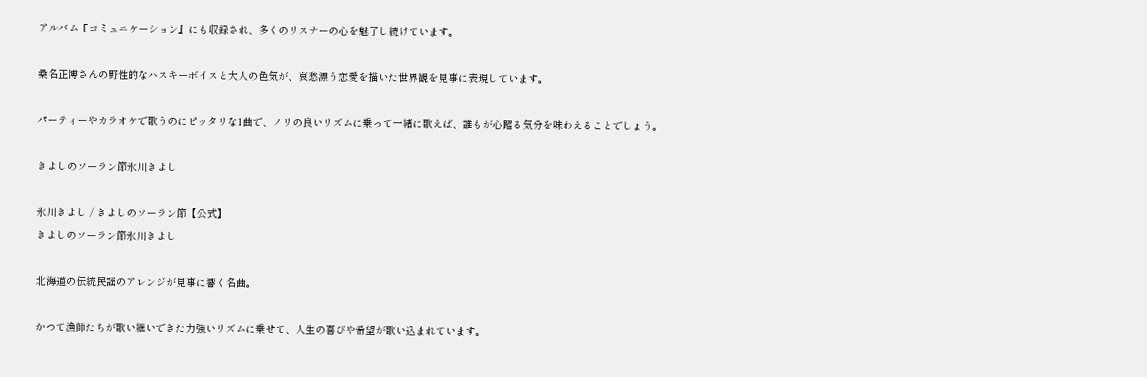アルバム『コミュニケーション』にも収録され、多くのリスナーの心を魅了し続けています。

桑名正博さんの野性的なハスキーボイスと大人の色気が、哀愁漂う恋愛を描いた世界観を見事に表現しています。

パーティーやカラオケで歌うのにピッタリな1曲で、ノリの良いリズムに乗って一緒に歌えば、誰もが心躍る気分を味わえることでしょう。

きよしのソーラン節氷川きよし

氷川きよし / きよしのソーラン節【公式】
きよしのソーラン節氷川きよし

北海道の伝統民謡のアレンジが見事に響く名曲。

かつて漁師たちが歌い継いできた力強いリズムに乗せて、人生の喜びや希望が歌い込まれています。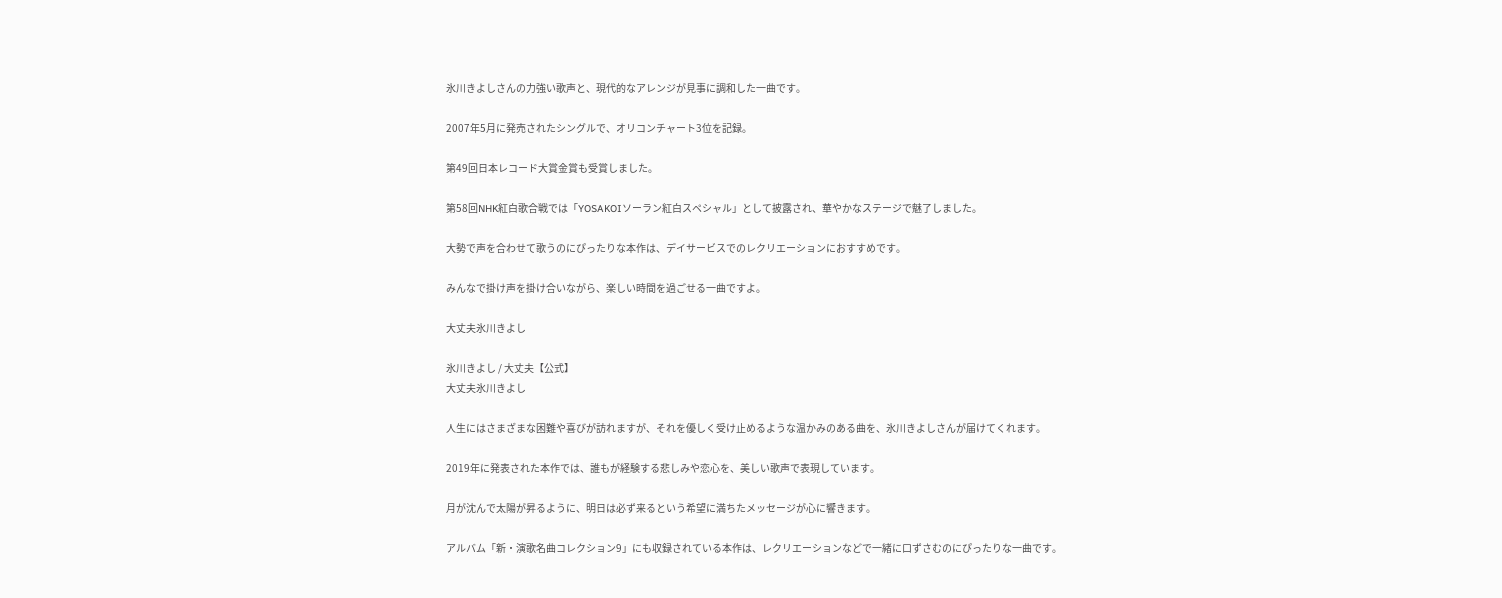氷川きよしさんの力強い歌声と、現代的なアレンジが見事に調和した一曲です。

2007年5月に発売されたシングルで、オリコンチャート3位を記録。

第49回日本レコード大賞金賞も受賞しました。

第58回NHK紅白歌合戦では「YOSAKOIソーラン紅白スペシャル」として披露され、華やかなステージで魅了しました。

大勢で声を合わせて歌うのにぴったりな本作は、デイサービスでのレクリエーションにおすすめです。

みんなで掛け声を掛け合いながら、楽しい時間を過ごせる一曲ですよ。

大丈夫氷川きよし

氷川きよし / 大丈夫【公式】
大丈夫氷川きよし

人生にはさまざまな困難や喜びが訪れますが、それを優しく受け止めるような温かみのある曲を、氷川きよしさんが届けてくれます。

2019年に発表された本作では、誰もが経験する悲しみや恋心を、美しい歌声で表現しています。

月が沈んで太陽が昇るように、明日は必ず来るという希望に満ちたメッセージが心に響きます。

アルバム「新・演歌名曲コレクション9」にも収録されている本作は、レクリエーションなどで一緒に口ずさむのにぴったりな一曲です。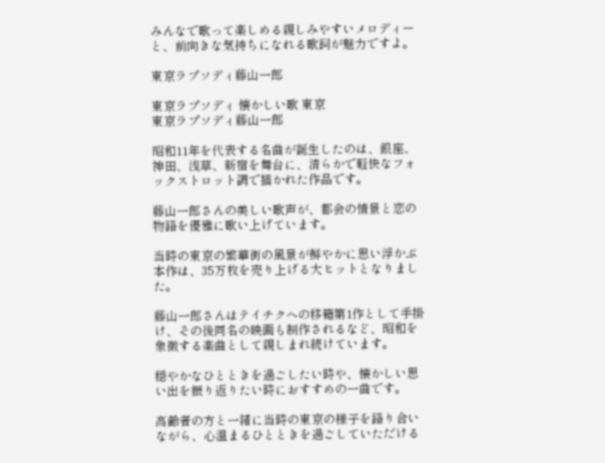みんなで歌って楽しめる親しみやすいメロディーと、前向きな気持ちになれる歌詞が魅力ですよ。

東京ラプソディ藤山一郎

東京ラプソディ 懐かしい歌 東京
東京ラプソディ藤山一郎

昭和11年を代表する名曲が誕生したのは、銀座、神田、浅草、新宿を舞台に、清らかで軽快なフォックストロット調で描かれた作品です。

藤山一郎さんの美しい歌声が、都会の情景と恋の物語を優雅に歌い上げています。

当時の東京の繁華街の風景が鮮やかに思い浮かぶ本作は、35万枚を売り上げる大ヒットとなりました。

藤山一郎さんはテイチクへの移籍第1作として手掛け、その後同名の映画も制作されるなど、昭和を象徴する楽曲として親しまれ続けています。

穏やかなひとときを過ごしたい時や、懐かしい思い出を振り返りたい時におすすめの一曲です。

高齢者の方と一緒に当時の東京の様子を語り合いながら、心温まるひとときを過ごしていただける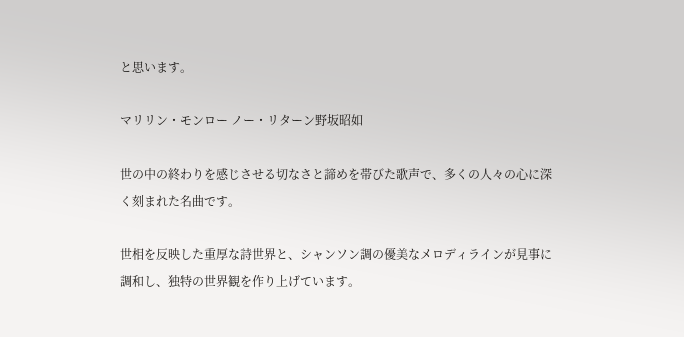と思います。

マリリン・モンロー ノー・リターン野坂昭如

世の中の終わりを感じさせる切なさと諦めを帯びた歌声で、多くの人々の心に深く刻まれた名曲です。

世相を反映した重厚な詩世界と、シャンソン調の優美なメロディラインが見事に調和し、独特の世界観を作り上げています。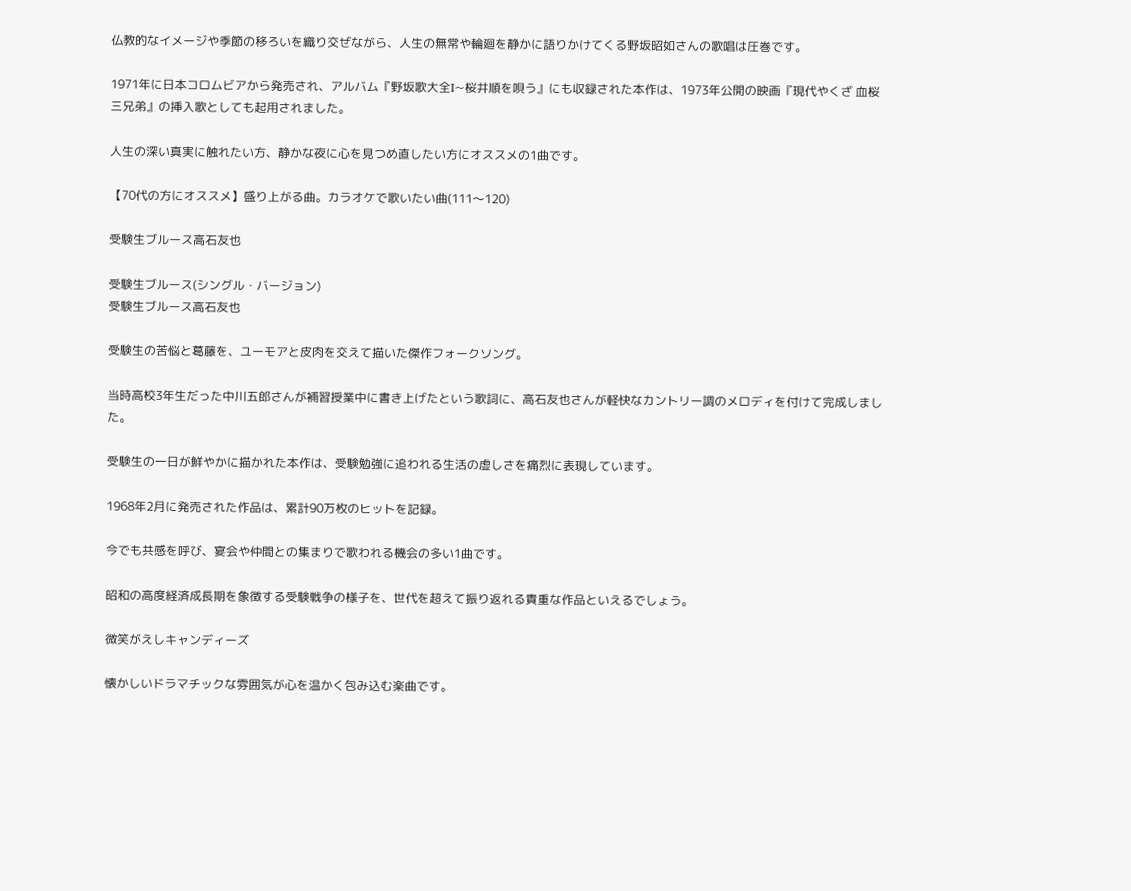仏教的なイメージや季節の移ろいを織り交ぜながら、人生の無常や輪廻を静かに語りかけてくる野坂昭如さんの歌唱は圧巻です。

1971年に日本コロムビアから発売され、アルバム『野坂歌大全I~桜井順を唄う』にも収録された本作は、1973年公開の映画『現代やくざ 血桜三兄弟』の挿入歌としても起用されました。

人生の深い真実に触れたい方、静かな夜に心を見つめ直したい方にオススメの1曲です。

【70代の方にオススメ】盛り上がる曲。カラオケで歌いたい曲(111〜120)

受験生ブルース高石友也

受験生ブルース(シングル・バージョン)
受験生ブルース高石友也

受験生の苦悩と葛藤を、ユーモアと皮肉を交えて描いた傑作フォークソング。

当時高校3年生だった中川五郎さんが補習授業中に書き上げたという歌詞に、高石友也さんが軽快なカントリー調のメロディを付けて完成しました。

受験生の一日が鮮やかに描かれた本作は、受験勉強に追われる生活の虚しさを痛烈に表現しています。

1968年2月に発売された作品は、累計90万枚のヒットを記録。

今でも共感を呼び、宴会や仲間との集まりで歌われる機会の多い1曲です。

昭和の高度経済成長期を象徴する受験戦争の様子を、世代を超えて振り返れる貴重な作品といえるでしょう。

微笑がえしキャンディーズ

懐かしいドラマチックな雰囲気が心を温かく包み込む楽曲です。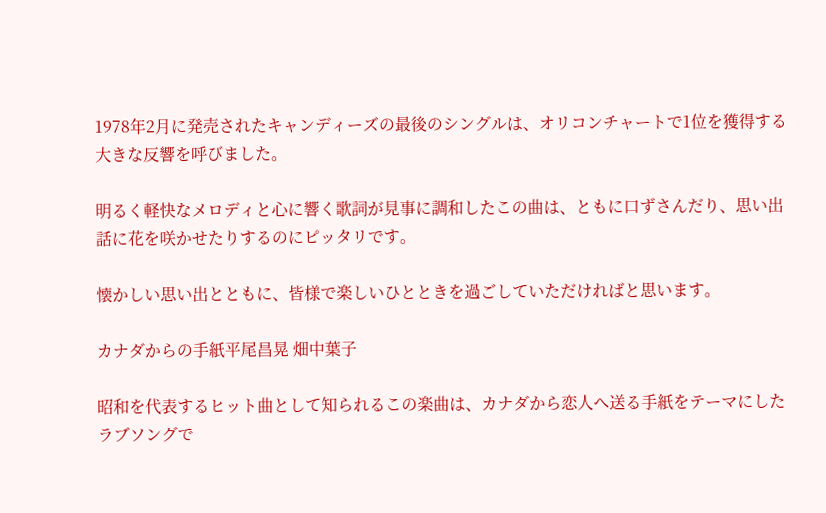1978年2月に発売されたキャンディーズの最後のシングルは、オリコンチャートで1位を獲得する大きな反響を呼びました。

明るく軽快なメロディと心に響く歌詞が見事に調和したこの曲は、ともに口ずさんだり、思い出話に花を咲かせたりするのにピッタリです。

懐かしい思い出とともに、皆様で楽しいひとときを過ごしていただければと思います。

カナダからの手紙平尾昌晃 畑中葉子

昭和を代表するヒット曲として知られるこの楽曲は、カナダから恋人へ送る手紙をテーマにしたラブソングで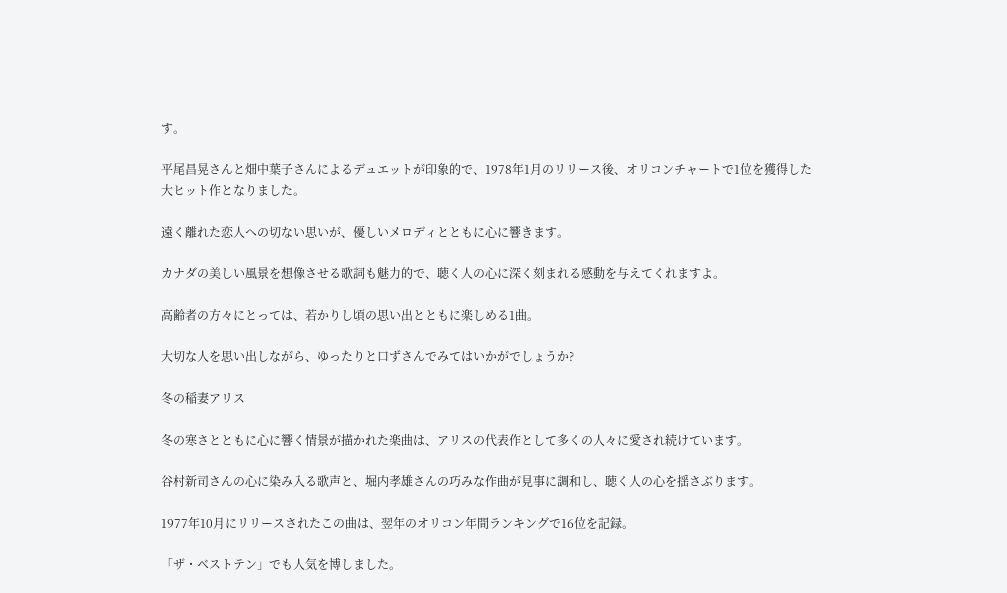す。

平尾昌晃さんと畑中葉子さんによるデュエットが印象的で、1978年1月のリリース後、オリコンチャートで1位を獲得した大ヒット作となりました。

遠く離れた恋人への切ない思いが、優しいメロディとともに心に響きます。

カナダの美しい風景を想像させる歌詞も魅力的で、聴く人の心に深く刻まれる感動を与えてくれますよ。

高齢者の方々にとっては、若かりし頃の思い出とともに楽しめる1曲。

大切な人を思い出しながら、ゆったりと口ずさんでみてはいかがでしょうか?

冬の稲妻アリス

冬の寒さとともに心に響く情景が描かれた楽曲は、アリスの代表作として多くの人々に愛され続けています。

谷村新司さんの心に染み入る歌声と、堀内孝雄さんの巧みな作曲が見事に調和し、聴く人の心を揺さぶります。

1977年10月にリリースされたこの曲は、翌年のオリコン年間ランキングで16位を記録。

「ザ・ベストテン」でも人気を博しました。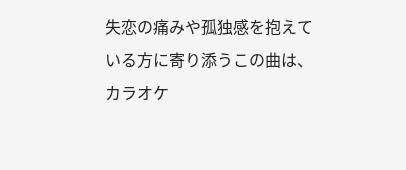失恋の痛みや孤独感を抱えている方に寄り添うこの曲は、カラオケ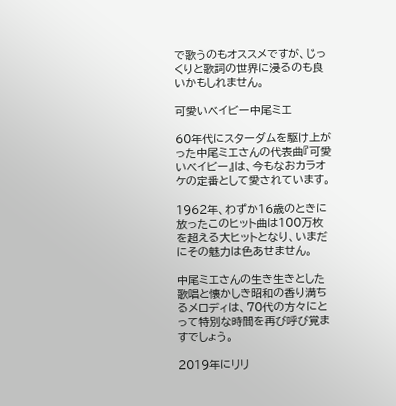で歌うのもオススメですが、じっくりと歌詞の世界に浸るのも良いかもしれません。

可愛いベイビー中尾ミエ

60年代にスターダムを駆け上がった中尾ミエさんの代表曲『可愛いベイビー』は、今もなおカラオケの定番として愛されています。

1962年、わずか16歳のときに放ったこのヒット曲は100万枚を超える大ヒットとなり、いまだにその魅力は色あせません。

中尾ミエさんの生き生きとした歌唱と懐かしき昭和の香り満ちるメロディは、70代の方々にとって特別な時間を再び呼び覚ますでしょう。

2019年にリリ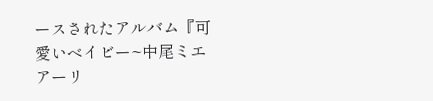ースされたアルバム『可愛いベイビー~中尾ミエ アーリ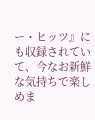ー・ヒッツ』にも収録されていて、今なお新鮮な気持ちで楽しめま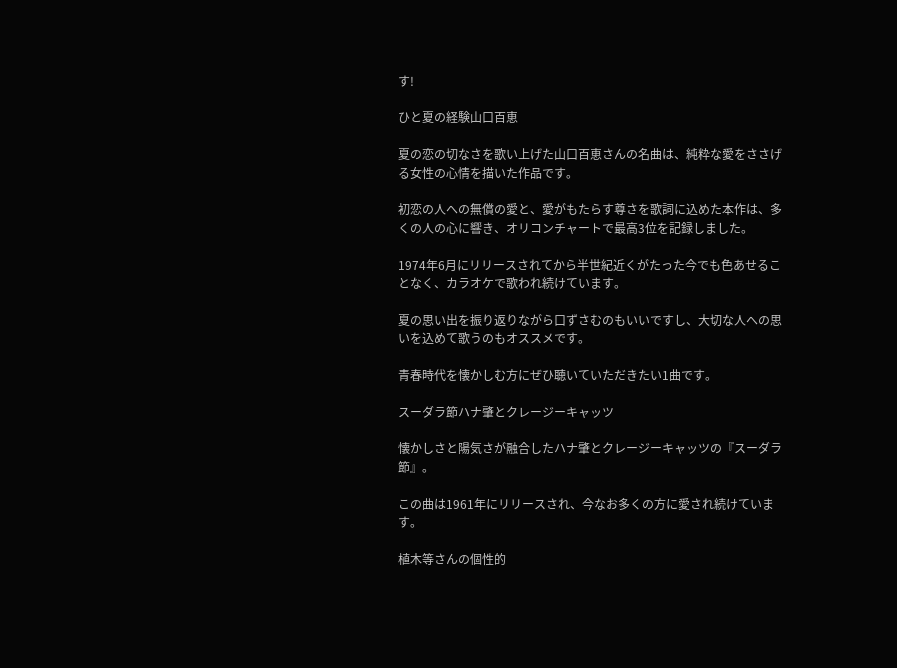す!

ひと夏の経験山口百恵

夏の恋の切なさを歌い上げた山口百恵さんの名曲は、純粋な愛をささげる女性の心情を描いた作品です。

初恋の人への無償の愛と、愛がもたらす尊さを歌詞に込めた本作は、多くの人の心に響き、オリコンチャートで最高3位を記録しました。

1974年6月にリリースされてから半世紀近くがたった今でも色あせることなく、カラオケで歌われ続けています。

夏の思い出を振り返りながら口ずさむのもいいですし、大切な人への思いを込めて歌うのもオススメです。

青春時代を懐かしむ方にぜひ聴いていただきたい1曲です。

スーダラ節ハナ肇とクレージーキャッツ

懐かしさと陽気さが融合したハナ肇とクレージーキャッツの『スーダラ節』。

この曲は1961年にリリースされ、今なお多くの方に愛され続けています。

植木等さんの個性的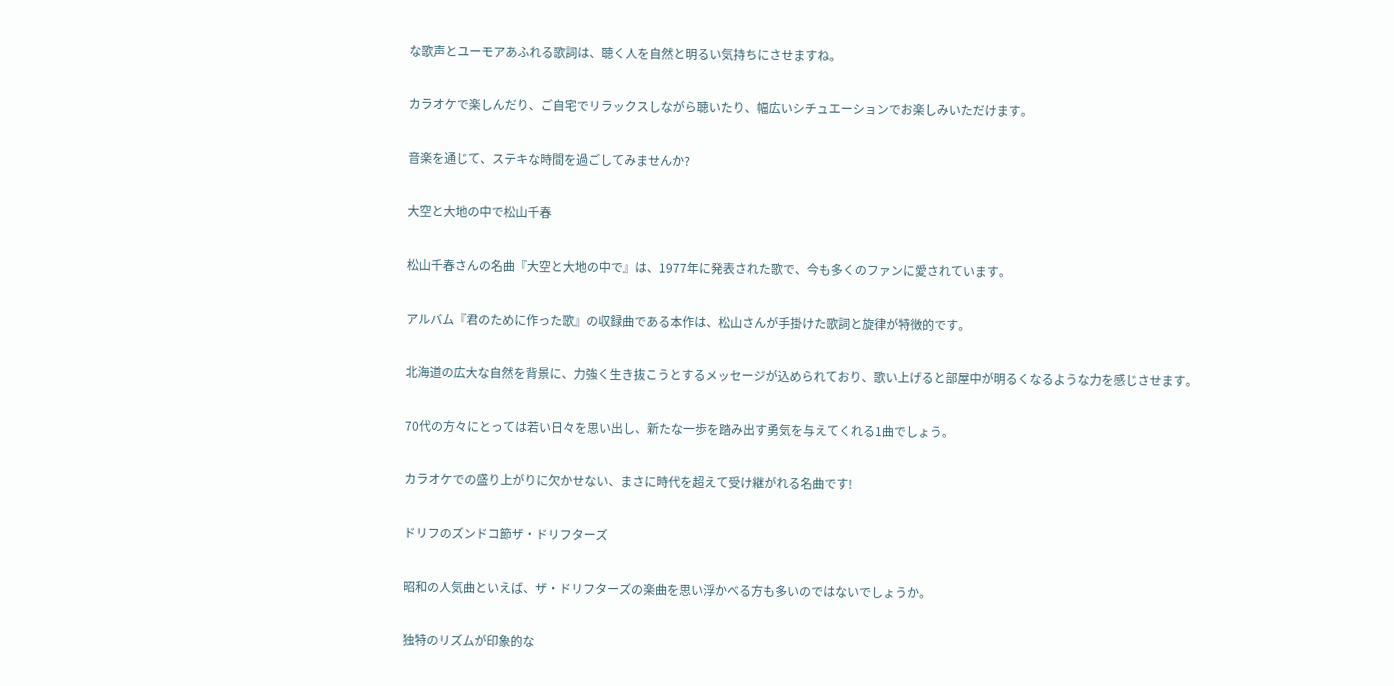な歌声とユーモアあふれる歌詞は、聴く人を自然と明るい気持ちにさせますね。

カラオケで楽しんだり、ご自宅でリラックスしながら聴いたり、幅広いシチュエーションでお楽しみいただけます。

音楽を通じて、ステキな時間を過ごしてみませんか?

大空と大地の中で松山千春

松山千春さんの名曲『大空と大地の中で』は、1977年に発表された歌で、今も多くのファンに愛されています。

アルバム『君のために作った歌』の収録曲である本作は、松山さんが手掛けた歌詞と旋律が特徴的です。

北海道の広大な自然を背景に、力強く生き抜こうとするメッセージが込められており、歌い上げると部屋中が明るくなるような力を感じさせます。

70代の方々にとっては若い日々を思い出し、新たな一歩を踏み出す勇気を与えてくれる1曲でしょう。

カラオケでの盛り上がりに欠かせない、まさに時代を超えて受け継がれる名曲です!

ドリフのズンドコ節ザ・ドリフターズ

昭和の人気曲といえば、ザ・ドリフターズの楽曲を思い浮かべる方も多いのではないでしょうか。

独特のリズムが印象的な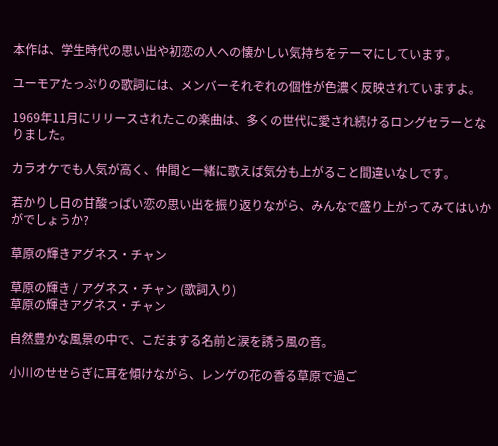本作は、学生時代の思い出や初恋の人への懐かしい気持ちをテーマにしています。

ユーモアたっぷりの歌詞には、メンバーそれぞれの個性が色濃く反映されていますよ。

1969年11月にリリースされたこの楽曲は、多くの世代に愛され続けるロングセラーとなりました。

カラオケでも人気が高く、仲間と一緒に歌えば気分も上がること間違いなしです。

若かりし日の甘酸っぱい恋の思い出を振り返りながら、みんなで盛り上がってみてはいかがでしょうか?

草原の輝きアグネス・チャン

草原の輝き / アグネス・チャン (歌詞入り)
草原の輝きアグネス・チャン

自然豊かな風景の中で、こだまする名前と涙を誘う風の音。

小川のせせらぎに耳を傾けながら、レンゲの花の香る草原で過ご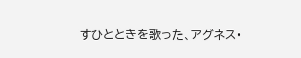すひとときを歌った、アグネス・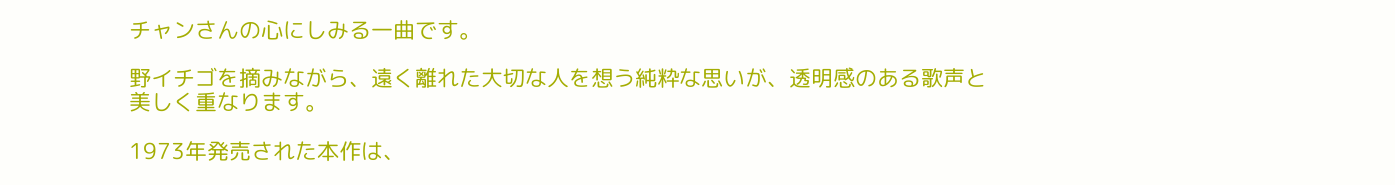チャンさんの心にしみる一曲です。

野イチゴを摘みながら、遠く離れた大切な人を想う純粋な思いが、透明感のある歌声と美しく重なります。

1973年発売された本作は、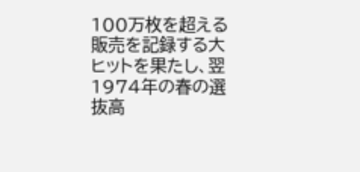100万枚を超える販売を記録する大ヒットを果たし、翌1974年の春の選抜高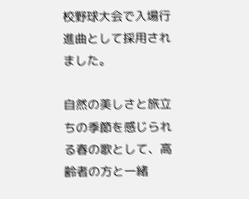校野球大会で入場行進曲として採用されました。

自然の美しさと旅立ちの季節を感じられる春の歌として、高齢者の方と一緒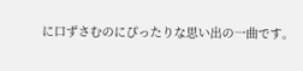に口ずさむのにぴったりな思い出の一曲です。